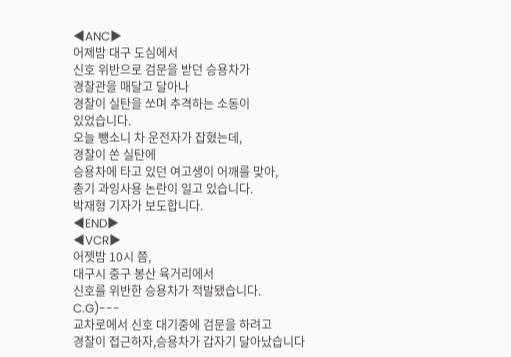◀ANC▶
어제밤 대구 도심에서
신호 위반으로 검문을 받던 승용차가
경찰관을 매달고 달아나
경찰이 실탄을 쏘며 추격하는 소동이
있었습니다.
오늘 뺑소니 차 운전자가 잡혔는데,
경찰이 쏜 실탄에
승용차에 타고 있던 여고생이 어깨를 맞아,
총기 과잉사용 논란이 일고 있습니다.
박재형 기자가 보도합니다.
◀END▶
◀VCR▶
어젯밤 10시 쯤,
대구시 중구 봉산 육거리에서
신호를 위반한 승용차가 적발됐습니다.
C.G)---
교차로에서 신호 대기중에 검문을 하려고
경찰이 접근하자,승용차가 갑자기 달아났습니다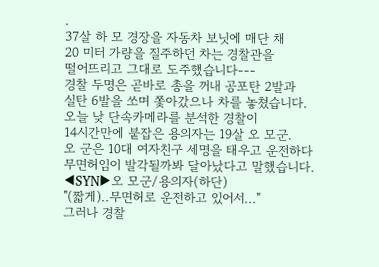.
37살 하 모 경장을 자동차 보닛에 매단 채
20 미터 가량을 질주하던 차는 경찰관을
떨어뜨리고 그대로 도주했습니다---
경찰 두명은 곧바로 총을 꺼내 공포탄 2발과
실탄 6발을 쏘며 쫓아갔으나 차를 놓쳤습니다.
오늘 낮 단속카메라를 분석한 경찰이
14시간만에 붙잡은 용의자는 19살 오 모군.
오 군은 10대 여자친구 세명을 태우고 운전하다
무면허임이 발각될까봐 달아났다고 말했습니다.
◀SYN▶오 모군/용의자(하단)
"(짧게)..무면허로 운전하고 있어서..."
그러나 경찰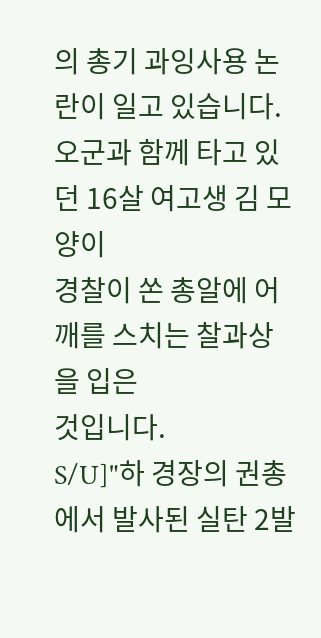의 총기 과잉사용 논란이 일고 있습니다.
오군과 함께 타고 있던 16살 여고생 김 모양이
경찰이 쏜 총알에 어깨를 스치는 찰과상을 입은
것입니다.
S/U]"하 경장의 권총에서 발사된 실탄 2발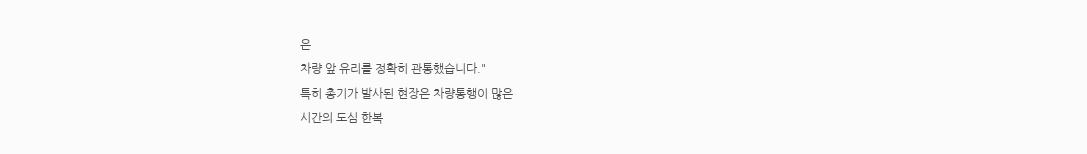은
차량 앞 유리를 정확히 관통했습니다."
특히 총기가 발사된 현장은 차량통행이 많은
시간의 도심 한복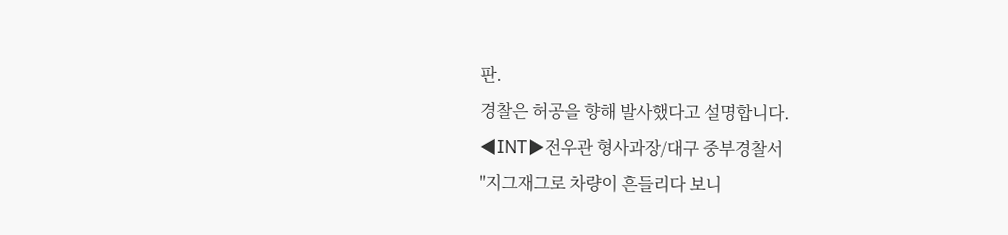판.
경찰은 허공을 향해 발사했다고 설명합니다.
◀INT▶전우관 형사과장/대구 중부경찰서
"지그재그로 차량이 흔들리다 보니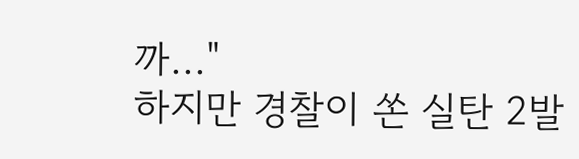까..."
하지만 경찰이 쏜 실탄 2발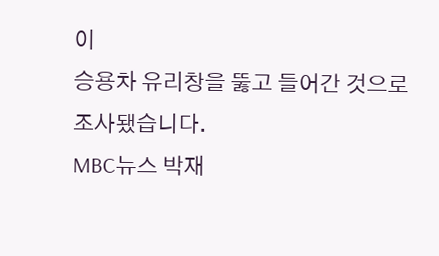이
승용차 유리창을 뚫고 들어간 것으로
조사됐습니다.
MBC뉴스 박재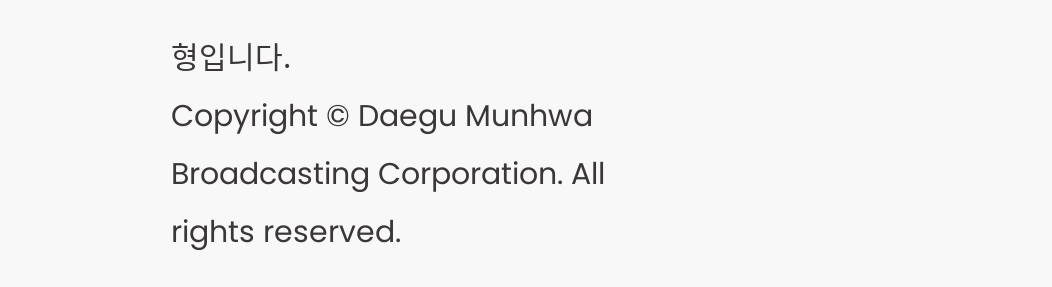형입니다.
Copyright © Daegu Munhwa Broadcasting Corporation. All rights reserved.